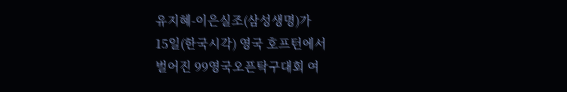유지혜-이은실조(삼성생명)가
15일(한국시각) 영국 호프턴에서
벌어진 99영국오픈탁구대회 여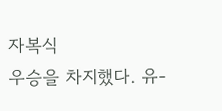자복식
우승을 차지했다. 유-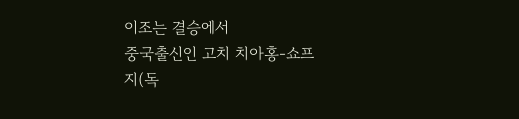이조는 결승에서
중국출신인 고치 치아홍-쇼프
지(독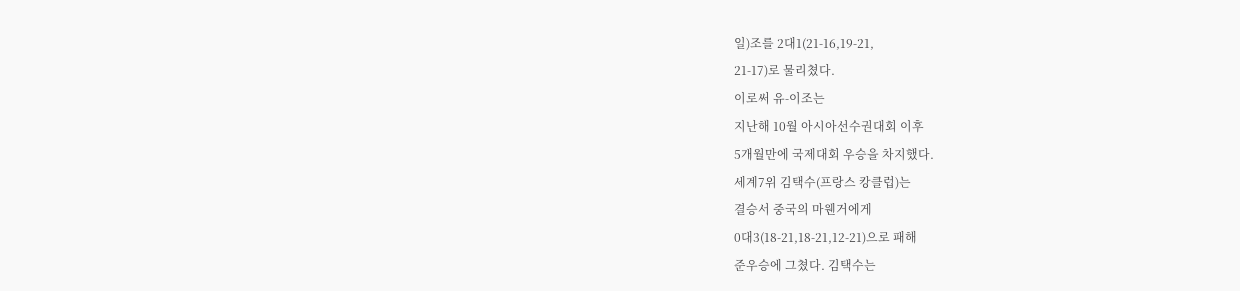일)조를 2대1(21-16,19-21,
21-17)로 물리쳤다.
이로써 유-이조는
지난해 10월 아시아선수권대회 이후
5개월만에 국제대회 우승을 차지했다.
세계7위 김택수(프랑스 캉클럽)는
결승서 중국의 마웬거에게
0대3(18-21,18-21,12-21)으로 패해
준우승에 그쳤다. 김택수는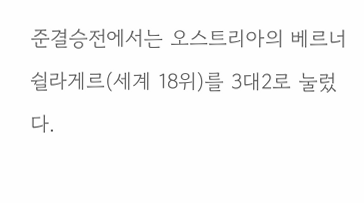준결승전에서는 오스트리아의 베르너
쉴라게르(세계 18위)를 3대2로 눌렀다.